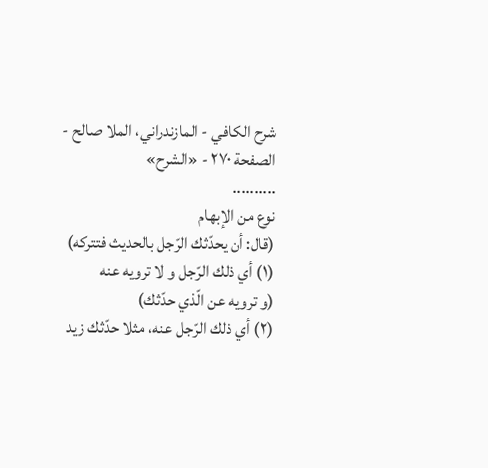شرح الكافي - المازندراني، الملا صالح - الصفحة ٢٧٠ - «الشرح»
..........
نوع من الإبهام
(قال: أن يحدّثك الرّجل بالحديث فتتركه)
(١) أي ذلك الرّجل و لا ترويه عنه
(و ترويه عن الّذي حدّثك)
(٢) أي ذلك الرّجل عنه، مثلا حدّثك زيد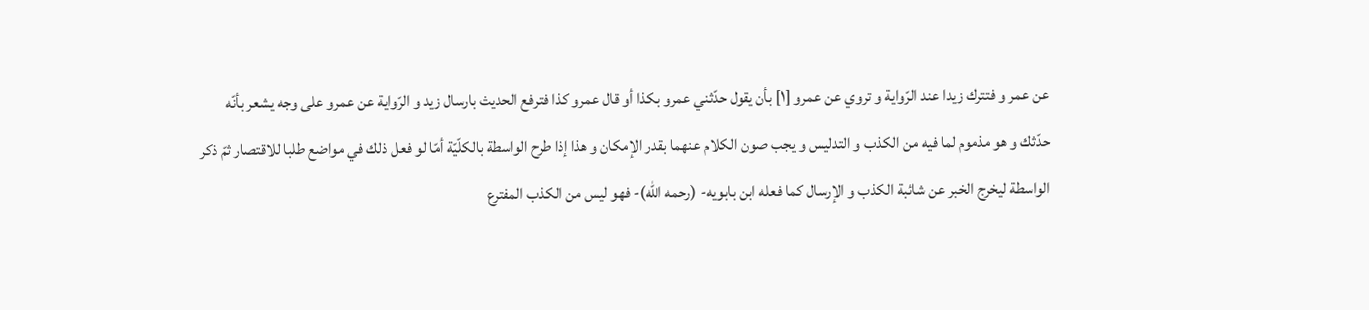عن عمر و فتترك زيدا عند الرّواية و تروي عن عمرو [١] بأن يقول حدّثني عمرو بكذا أو قال عمرو كذا فترفع الحديث بارسال زيد و الرّواية عن عمرو على وجه يشعر بأنّه حدّثك و هو مذموم لما فيه من الكذب و التدليس و يجب صون الكلام عنهما بقدر الإمكان و هذا إذا طرح الواسطة بالكلّيّة أمّا لو فعل ذلك في مواضع طلبا للاقتصار ثمّ ذكر الواسطة ليخرج الخبر عن شائبة الكذب و الإرسال كما فعله ابن بابويه- (رحمه اللّه)- فهو ليس من الكذب المفترع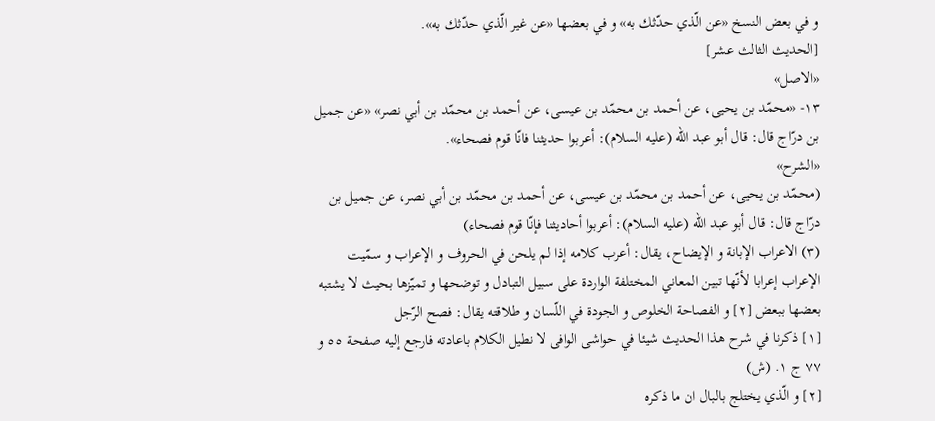و في بعض النسخ «عن الّذي حدّثك به» و في بعضها «عن غير الّذي حدّثك به».
[الحديث الثالث عشر]
«الاصل»
١٣- «محمّد بن يحيى، عن أحمد بن محمّد بن عيسى، عن أحمد بن محمّد بن أبي نصر» «عن جميل بن درّاج قال: قال أبو عبد اللّه (عليه السلام): أعربوا حديثنا فانّا قوم فصحاء».
«الشرح»
(محمّد بن يحيى، عن أحمد بن محمّد بن عيسى، عن أحمد بن محمّد بن أبي نصر، عن جميل بن درّاج قال: قال أبو عبد اللّه (عليه السلام): أعربوا أحاديثنا فإنّا قوم فصحاء)
(٣) الاعراب الإبانة و الإيضاح، يقال: أعرب كلامه إذا لم يلحن في الحروف و الإعراب و سمّيت الإعراب إعرابا لأنّها تبين المعاني المختلفة الواردة على سبيل التبادل و توضحها و تميّزها بحيث لا يشتبه بعضها ببعض [٢] و الفصاحة الخلوص و الجودة في اللّسان و طلاقته يقال: فصح الرّجل
[١] ذكرنا في شرح هذا الحديث شيئا في حواشى الوافى لا نطيل الكلام باعادته فارجع إليه صفحة ٥٥ و ٧٧ ج ١. (ش)
[٢] و الّذي يختلج بالبال ان ما ذكره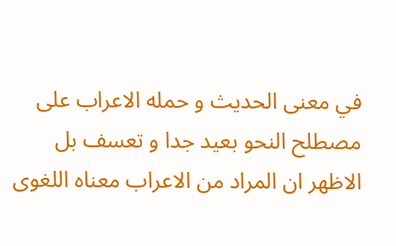في معنى الحديث و حمله الاعراب على مصطلح النحو بعيد جدا و تعسف بل الاظهر ان المراد من الاعراب معناه اللغوى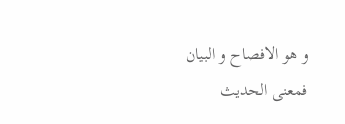و هو الافصاح و البيان فمعنى الحديث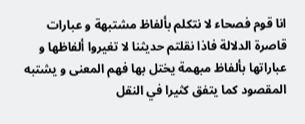انا قوم فصحاء لا نتكلم بألفاظ مشتبهة و عبارات قاصرة الدلالة فاذا نقلتم حديثنا لا تغيروا ألفاظها و عباراتها بألفاظ مبهمة يختل بها فهم المعنى و يشتبه المقصود كما يتفق كثيرا في النقل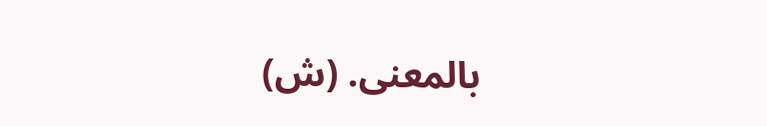بالمعنى. (ش)